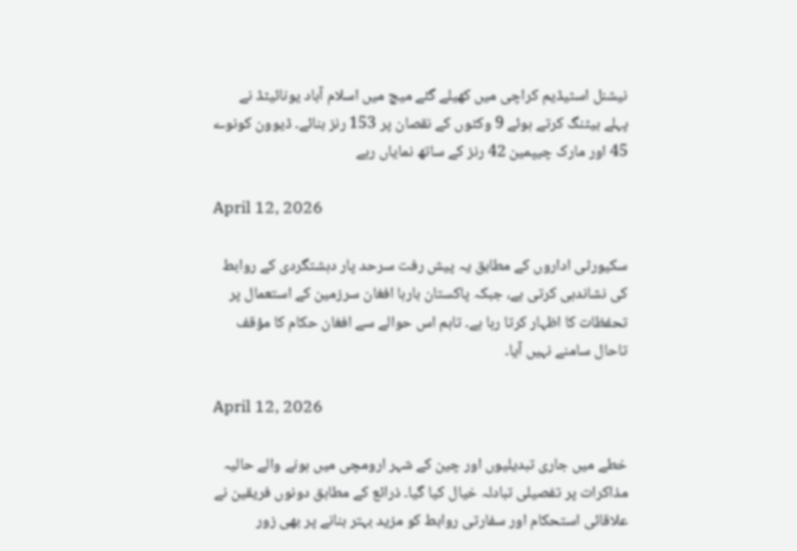نیشنل اسٹیڈیم کراچی میں کھیلے گئے میچ میں اسلام آباد یونائیٹڈ نے پہلے بیٹنگ کرتے ہوئے 9 وکٹوں کے نقصان پر 153 رنز بنائے۔ ڈیوون کونوے 45 اور مارک چیپمین 42 رنز کے ساتھ نمایاں رہے

April 12, 2026

سکیورٹی اداروں کے مطابق یہ پیش رفت سرحد پار دہشتگردی کے روابط کی نشاندہی کرتی ہے، جبکہ پاکستان بارہا افغان سرزمین کے استعمال پر تحفظات کا اظہار کرتا رہا ہے۔ تاہم اس حوالے سے افغان حکام کا مؤقف تاحال سامنے نہیں آیا۔

April 12, 2026

خطے میں جاری تبدیلیوں اور چین کے شہر ارومچی میں ہونے والے حالیہ مذاکرات پر تفصیلی تبادلہ خیال کیا گیا۔ ذرائع کے مطابق دونوں فریقین نے علاقائی استحکام اور سفارتی روابط کو مزید بہتر بنانے پر بھی زور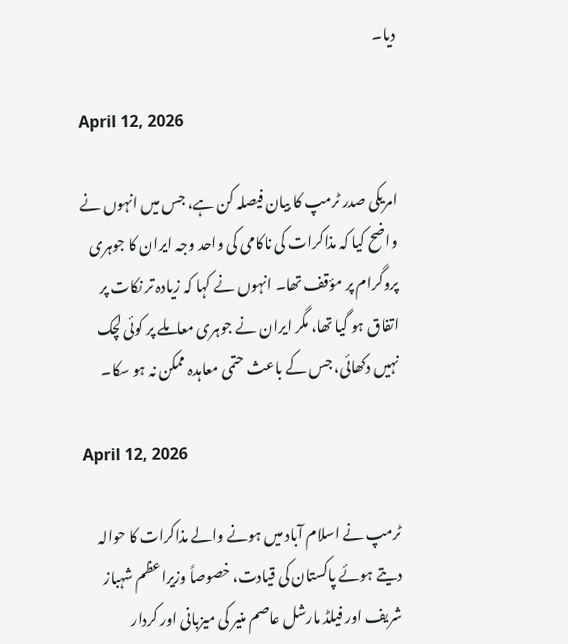دیا۔

April 12, 2026

امریکی صدر ٹرمپ کا بیان فیصلہ کن ہے، جس میں انہوں نے واضح کیا کہ مذاکرات کی ناکامی کی واحد وجہ ایران کا جوہری پروگرام پر مؤقف تھا۔ انہوں نے کہا کہ زیادہ تر نکات پر اتفاق ہو گیا تھا، مگر ایران نے جوہری معاملے پر کوئی لچک نہیں دکھائی، جس کے باعث حتمی معاہدہ ممکن نہ ہو سکا۔

April 12, 2026

ٹرمپ نے اسلام آباد میں ہونے والے مذاکرات کا حوالہ دیتے ہوئے پاکستان کی قیادت، خصوصاً وزیراعظم شہباز شریف اور فیلڈ مارشل عاصم منیر کی میزبانی اور کردار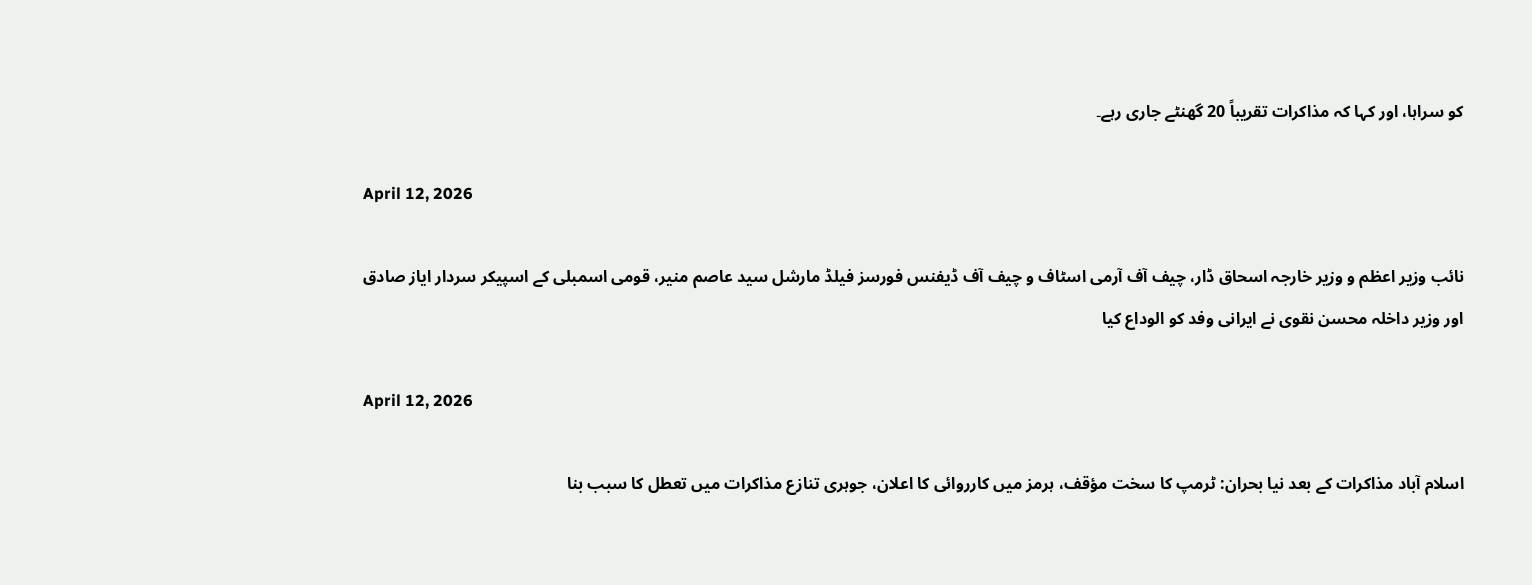کو سراہا، اور کہا کہ مذاکرات تقریباً 20 گھنٹے جاری رہے۔

April 12, 2026

نائب وزیر اعظم و وزیر خارجہ اسحاق ڈار، چیف آف آرمی اسٹاف و چیف آف ڈیفنس فورسز فیلڈ مارشل سید عاصم منیر، قومی اسمبلی کے اسپیکر سردار ایاز صادق اور وزیر داخلہ محسن نقوی نے ایرانی وفد کو الوداع کیا

April 12, 2026

اسلام آباد مذاکرات کے بعد نیا بحران: ٹرمپ کا سخت مؤقف، ہرمز میں کارروائی کا اعلان، جوہری تنازع مذاکرات میں تعطل کا سبب بنا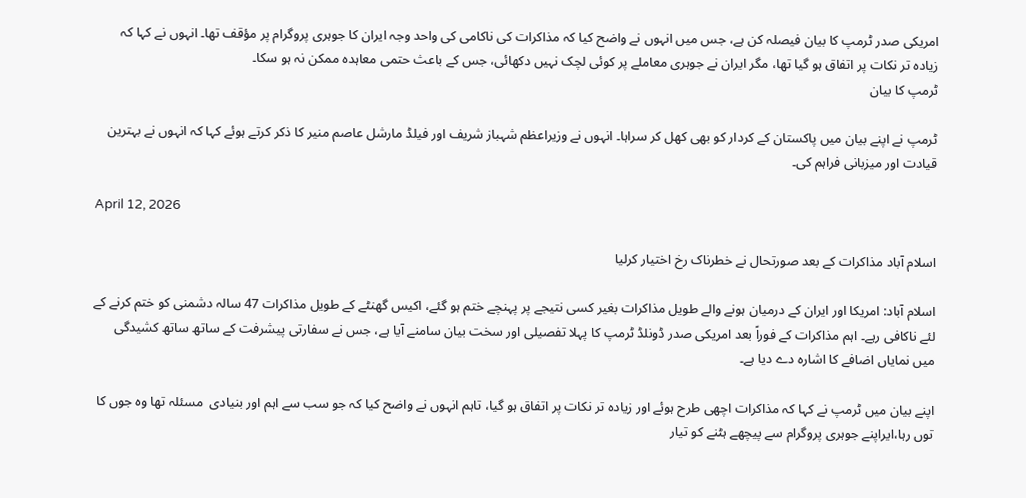امریکی صدر ٹرمپ کا بیان فیصلہ کن ہے، جس میں انہوں نے واضح کیا کہ مذاکرات کی ناکامی کی واحد وجہ ایران کا جوہری پروگرام پر مؤقف تھا۔ انہوں نے کہا کہ زیادہ تر نکات پر اتفاق ہو گیا تھا، مگر ایران نے جوہری معاملے پر کوئی لچک نہیں دکھائی، جس کے باعث حتمی معاہدہ ممکن نہ ہو سکا۔
ٹرمپ کا بیان

ٹرمپ نے اپنے بیان میں پاکستان کے کردار کو بھی کھل کر سراہا۔ انہوں نے وزیراعظم شہباز شریف اور فیلڈ مارشل عاصم منیر کا ذکر کرتے ہوئے کہا کہ انہوں نے بہترین قیادت اور میزبانی فراہم کی۔

April 12, 2026

اسلام آباد مذاکرات کے بعد صورتحال نے خطرناک رخ اختیار کرلیا

اسلام آباد: امریکا اور ایران کے درمیان ہونے والے طویل مذاکرات بغیر کسی نتیجے پر پہنچے ختم ہو گئے، اکیس گھنٹے کے طویل مذاکرات 47 سالہ دشمنی کو ختم کرنے کے لئے ناکافی رہے۔ اہم مذاکرات کے فوراً بعد امریکی صدر ڈونلڈ ٹرمپ کا پہلا تفصیلی اور سخت بیان سامنے آیا ہے، جس نے سفارتی پیشرفت کے ساتھ ساتھ کشیدگی میں نمایاں اضافے کا اشارہ دے دیا ہے۔

اپنے بیان میں ٹرمپ نے کہا کہ مذاکرات اچھی طرح ہوئے اور زیادہ تر نکات پر اتفاق ہو گیا، تاہم انہوں نے واضح کیا کہ جو سب سے اہم اور بنیادی  مسئلہ تھا وہ جوں کا توں رہا،ایراپنے جوہری پروگرام سے پیچھے ہٹنے کو تیار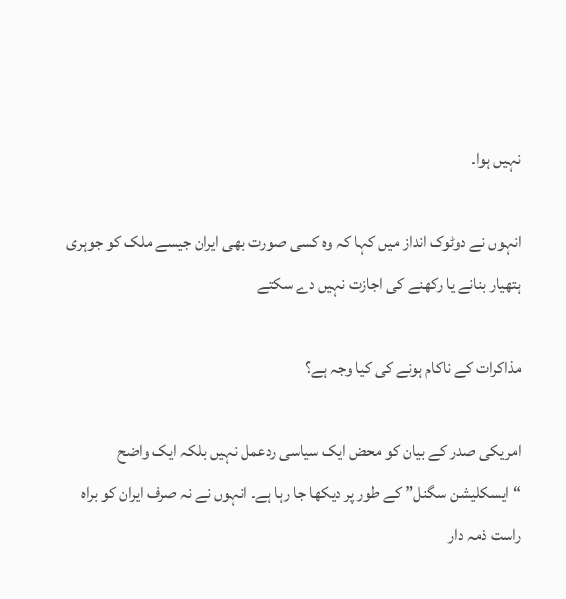نہیں ہوا۔

انہوں نے دوٹوک انداز میں کہا کہ وہ کسی صورت بھی ایران جیسے ملک کو جوہری ہتھیار بنانے یا رکھنے کی اجازت نہیں دے سکتے

مذاکرات کے ناکام ہونے کی کیا وجہ ہے؟

امریکی صدر کے بیان کو محض ایک سیاسی ردعمل نہیں بلکہ ایک واضح “ایسکلیشن سگنل” کے طور پر دیکھا جا رہا ہے۔ انہوں نے نہ صرف ایران کو براہ راست ذمہ دار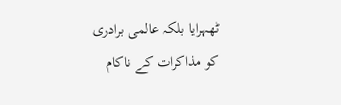ٹھہرایا بلکہ عالمی برادری کو مذاکرات کے ناکام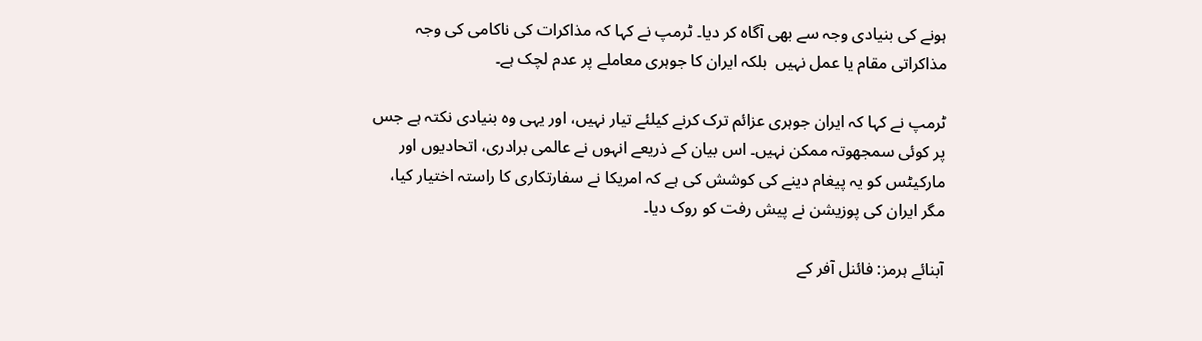ہونے کی بنیادی وجہ سے بھی آگاہ کر دیا۔ ٹرمپ نے کہا کہ مذاکرات کی ناکامی کی وجہ مذاکراتی مقام یا عمل نہیں  بلکہ ایران کا جوہری معاملے پر عدم لچک ہے۔

ٹرمپ نے کہا کہ ایران جوہری عزائم ترک کرنے کیلئے تیار نہیں، اور یہی وہ بنیادی نکتہ ہے جس پر کوئی سمجھوتہ ممکن نہیں۔ اس بیان کے ذریعے انہوں نے عالمی برادری، اتحادیوں اور مارکیٹس کو یہ پیغام دینے کی کوشش کی ہے کہ امریکا نے سفارتکاری کا راستہ اختیار کیا، مگر ایران کی پوزیشن نے پیش رفت کو روک دیا۔

آبنائے ہرمز: فائنل آفر کے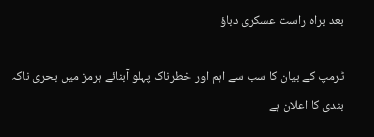بعد براہ راست عسکری دباؤ

ٹرمپ کے بیان کا سب سے اہم اور خطرناک پہلو آبنائے ہرمز میں بحری ناکہ بندی کا اعلان ہے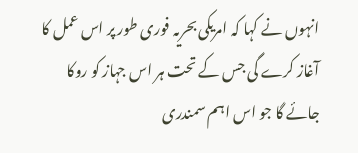انہوں نے کہا کہ امریکی بحریہ فوری طور پر اس عمل کا آغاز کرے گی جس کے تحت ہر اس جہاز کو روکا جائے گا جو اس اہم سمندری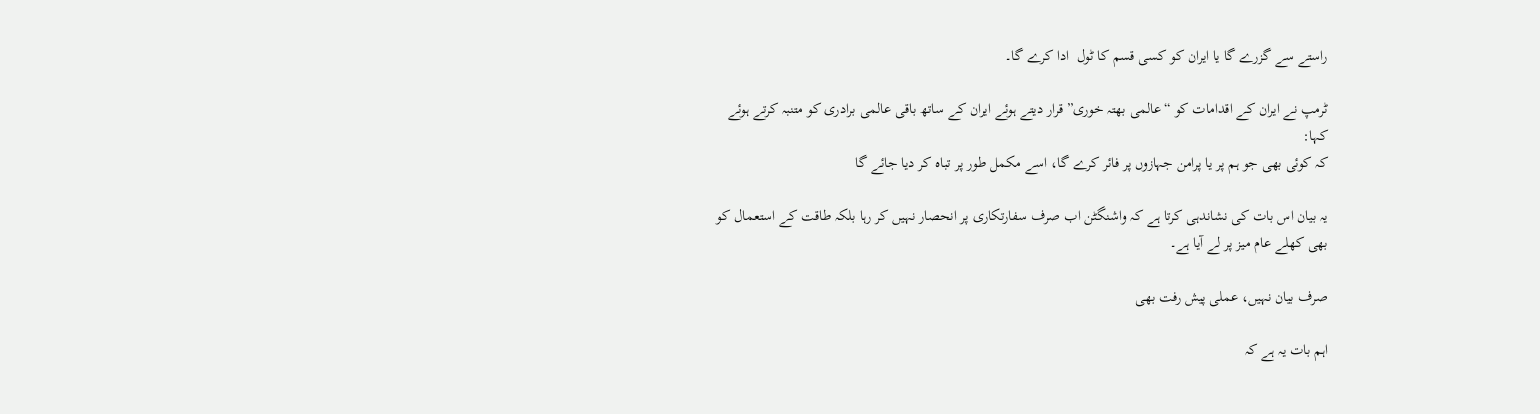راستے سے گزرے گا یا ایران کو کسی قسم کا ٹول  ادا کرے گا۔

ٹرمپ نے ایران کے اقدامات کو “عالمی بھتہ خوری” قرار دیتے ہوئے ایران کے ساتھ باقی عالمی برادری کو متنبہ کرتے ہوئے کہا:
کہ کوئی بھی جو ہم پر یا پرامن جہازوں پر فائر کرے گا، اسے مکمل طور پر تباہ کر دیا جائے گا

یہ بیان اس بات کی نشاندہی کرتا ہے کہ واشنگٹن اب صرف سفارتکاری پر انحصار نہیں کر رہا بلکہ طاقت کے استعمال کو بھی کھلے عام میز پر لے آیا ہے۔

صرف بیان نہیں، عملی پیش رفت بھی

اہم بات یہ ہے کہ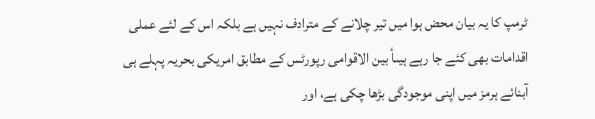ٹرمپ کا یہ بیان محض ہوا میں تیر چلانے کے مترادف نہیں ہے بلکہ اس کے لئے عملی اقدامات بھی کئے جا رہے ہیںأ بین الاقوامی رپورٹس کے مطابق امریکی بحریہ پہلے ہی آبنائے ہرمز میں اپنی موجودگی بڑھا چکی ہے، اور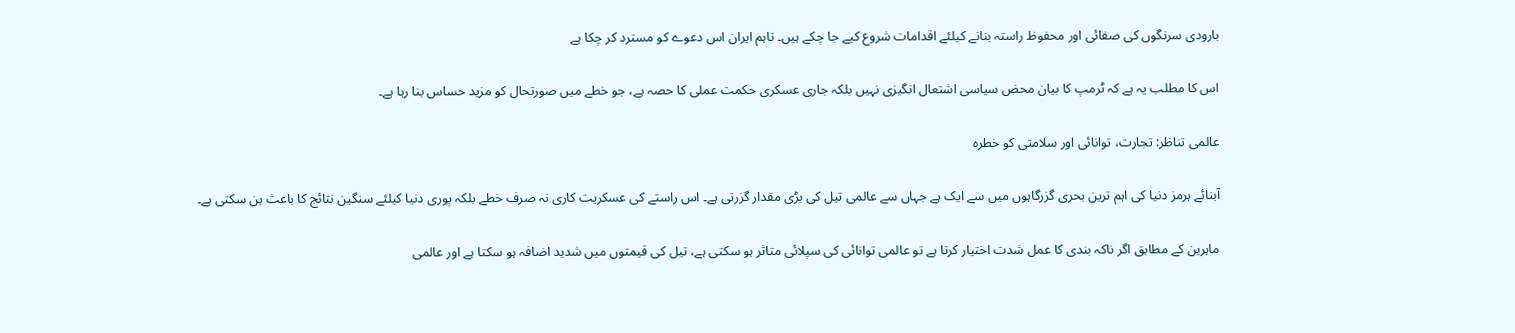بارودی سرنگوں کی صفائی اور محفوظ راستہ بنانے کیلئے اقدامات شروع کیے جا چکے ہیں۔ تاہم ایران اس دعوے کو مسترد کر چکا ہے

اس کا مطلب یہ ہے کہ ٹرمپ کا بیان محض سیاسی اشتعال انگیزی نہیں بلکہ جاری عسکری حکمت عملی کا حصہ ہے، جو خطے میں صورتحال کو مزید حساس بنا رہا ہے۔

عالمی تناظر: تجارت، توانائی اور سلامتی کو خطرہ

آبنائے ہرمز دنیا کی اہم ترین بحری گزرگاہوں میں سے ایک ہے جہاں سے عالمی تیل کی بڑی مقدار گزرتی ہے۔ اس راستے کی عسکریت کاری نہ صرف خطے بلکہ پوری دنیا کیلئے سنگین نتائج کا باعث بن سکتی ہے۔

ماہرین کے مطابق اگر ناکہ بندی کا عمل شدت اختیار کرتا ہے تو عالمی توانائی کی سپلائی متاثر ہو سکتی ہے، تیل کی قیمتوں میں شدید اضافہ ہو سکتا ہے اور عالمی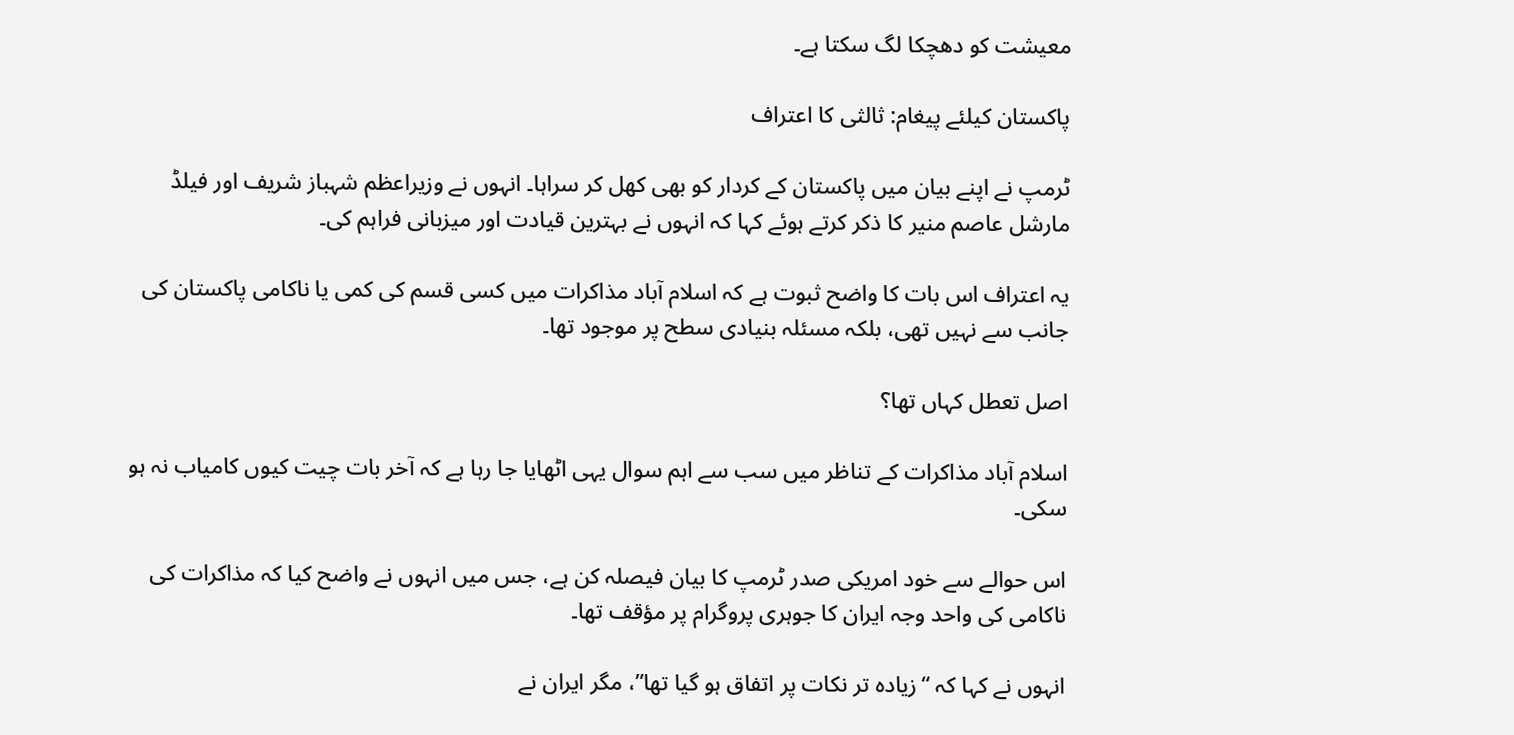معیشت کو دھچکا لگ سکتا ہے۔

پاکستان کیلئے پیغام: ثالثی کا اعتراف

ٹرمپ نے اپنے بیان میں پاکستان کے کردار کو بھی کھل کر سراہا۔ انہوں نے وزیراعظم شہباز شریف اور فیلڈ مارشل عاصم منیر کا ذکر کرتے ہوئے کہا کہ انہوں نے بہترین قیادت اور میزبانی فراہم کی۔

یہ اعتراف اس بات کا واضح ثبوت ہے کہ اسلام آباد مذاکرات میں کسی قسم کی کمی یا ناکامی پاکستان کی جانب سے نہیں تھی، بلکہ مسئلہ بنیادی سطح پر موجود تھا۔

اصل تعطل کہاں تھا؟

اسلام آباد مذاکرات کے تناظر میں سب سے اہم سوال یہی اٹھایا جا رہا ہے کہ آخر بات چیت کیوں کامیاب نہ ہو سکی۔

اس حوالے سے خود امریکی صدر ٹرمپ کا بیان فیصلہ کن ہے، جس میں انہوں نے واضح کیا کہ مذاکرات کی ناکامی کی واحد وجہ ایران کا جوہری پروگرام پر مؤقف تھا۔

انہوں نے کہا کہ “زیادہ تر نکات پر اتفاق ہو گیا تھا”، مگر ایران نے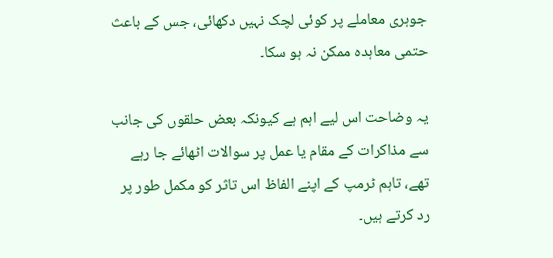جوہری معاملے پر کوئی لچک نہیں دکھائی، جس کے باعث حتمی معاہدہ ممکن نہ ہو سکا۔

یہ وضاحت اس لیے اہم ہے کیونکہ بعض حلقوں کی جانب سے مذاکرات کے مقام یا عمل پر سوالات اٹھائے جا رہے تھے، تاہم ٹرمپ کے اپنے الفاظ اس تاثر کو مکمل طور پر رد کرتے ہیں۔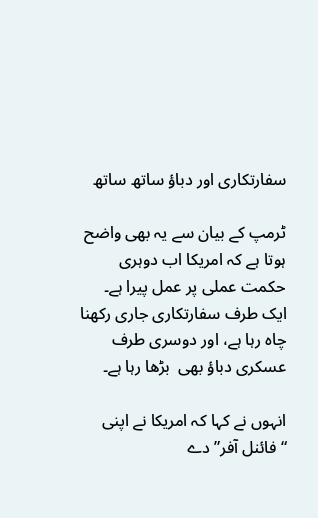سفارتکاری اور دباؤ ساتھ ساتھ

ٹرمپ کے بیان سے یہ بھی واضح ہوتا ہے کہ امریکا اب دوہری حکمت عملی پر عمل پیرا ہے۔ ایک طرف سفارتکاری جاری رکھنا چاہ رہا ہے، اور دوسری طرف عسکری دباؤ بھی  بڑھا رہا ہے۔

انہوں نے کہا کہ امریکا نے اپنی “فائنل آفر” دے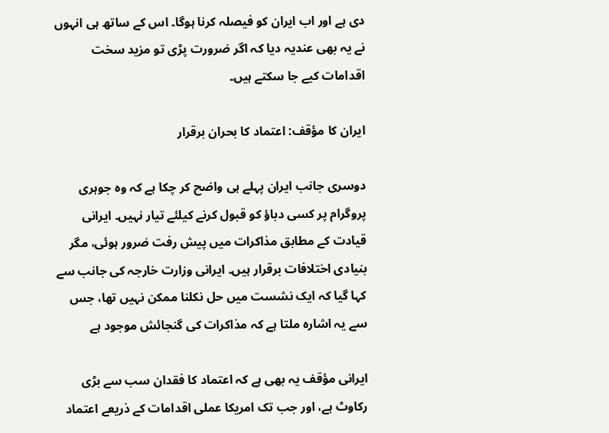دی ہے اور اب ایران کو فیصلہ کرنا ہوگا۔ اس کے ساتھ ہی انہوں نے یہ بھی عندیہ دیا کہ اگر ضرورت پڑی تو مزید سخت اقدامات کیے جا سکتے ہیں۔

ایران کا مؤقف: اعتماد کا بحران برقرار

دوسری جانب ایران پہلے ہی واضح کر چکا ہے کہ وہ جوہری پروگرام پر کسی دباؤ کو قبول کرنے کیلئے تیار نہیں۔ ایرانی قیادت کے مطابق مذاکرات میں پیش رفت ضرور ہوئی، مگر بنیادی اختلافات برقرار ہیں۔ ایرانی وزارت خارجہ کی جانب سے کہا گیا کہ ایک نشست میں حل نکلنا ممکن نہیں تھا، جس سے یہ اشارہ ملتا ہے کہ مذاکرات کی گنجائش موجود ہے

ایرانی مؤقف یہ بھی ہے کہ اعتماد کا فقدان سب سے بڑی رکاوٹ ہے، اور جب تک امریکا عملی اقدامات کے ذریعے اعتماد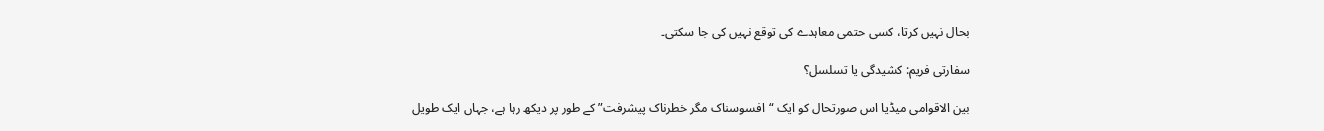بحال نہیں کرتا، کسی حتمی معاہدے کی توقع نہیں کی جا سکتی۔

سفارتی فریم: کشیدگی یا تسلسل؟

بین الاقوامی میڈیا اس صورتحال کو ایک “افسوسناک مگر خطرناک پیشرفت” کے طور پر دیکھ رہا ہے، جہاں ایک طویل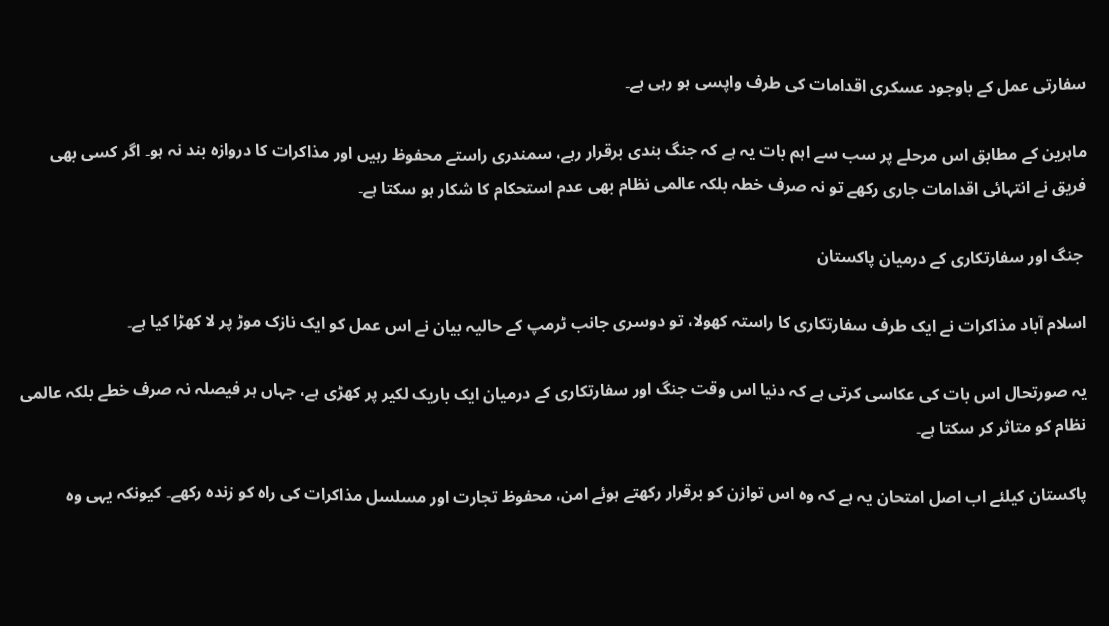سفارتی عمل کے باوجود عسکری اقدامات کی طرف واپسی ہو رہی ہے۔

ماہرین کے مطابق اس مرحلے پر سب سے اہم بات یہ ہے کہ جنگ بندی برقرار رہے، سمندری راستے محفوظ رہیں اور مذاکرات کا دروازہ بند نہ ہو۔ اگر کسی بھی فریق نے انتہائی اقدامات جاری رکھے تو نہ صرف خطہ بلکہ عالمی نظام بھی عدم استحکام کا شکار ہو سکتا ہے۔

 جنگ اور سفارتکاری کے درمیان پاکستان

اسلام آباد مذاکرات نے ایک طرف سفارتکاری کا راستہ کھولا، تو دوسری جانب ٹرمپ کے حالیہ بیان نے اس عمل کو ایک نازک موڑ پر لا کھڑا کیا ہے۔

یہ صورتحال اس بات کی عکاسی کرتی ہے کہ دنیا اس وقت جنگ اور سفارتکاری کے درمیان ایک باریک لکیر پر کھڑی ہے، جہاں ہر فیصلہ نہ صرف خطے بلکہ عالمی نظام کو متاثر کر سکتا ہے۔

پاکستان کیلئے اب اصل امتحان یہ ہے کہ وہ اس توازن کو برقرار رکھتے ہوئے امن، محفوظ تجارت اور مسلسل مذاکرات کی راہ کو زندہ رکھے۔ کیونکہ یہی وہ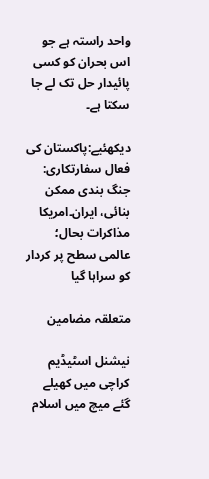واحد راستہ ہے جو اس بحران کو کسی پائیدار حل تک لے جا سکتا ہے۔

دیکھئیے:پاکستان کی فعال سفارتکاری: جنگ بندی ممکن بنائی، ایران۔امریکا مذاکرات بحال؛ عالمی سطح پر کردار کو سراہا گیا

متعلقہ مضامین

نیشنل اسٹیڈیم کراچی میں کھیلے گئے میچ میں اسلام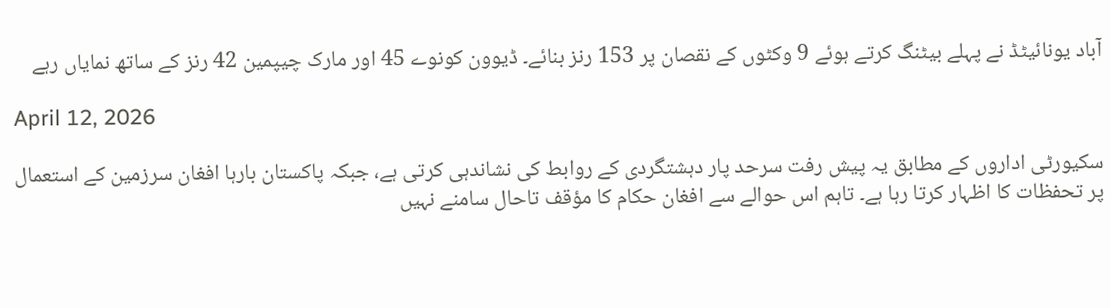آباد یونائیٹڈ نے پہلے بیٹنگ کرتے ہوئے 9 وکٹوں کے نقصان پر 153 رنز بنائے۔ ڈیوون کونوے 45 اور مارک چیپمین 42 رنز کے ساتھ نمایاں رہے

April 12, 2026

سکیورٹی اداروں کے مطابق یہ پیش رفت سرحد پار دہشتگردی کے روابط کی نشاندہی کرتی ہے، جبکہ پاکستان بارہا افغان سرزمین کے استعمال پر تحفظات کا اظہار کرتا رہا ہے۔ تاہم اس حوالے سے افغان حکام کا مؤقف تاحال سامنے نہیں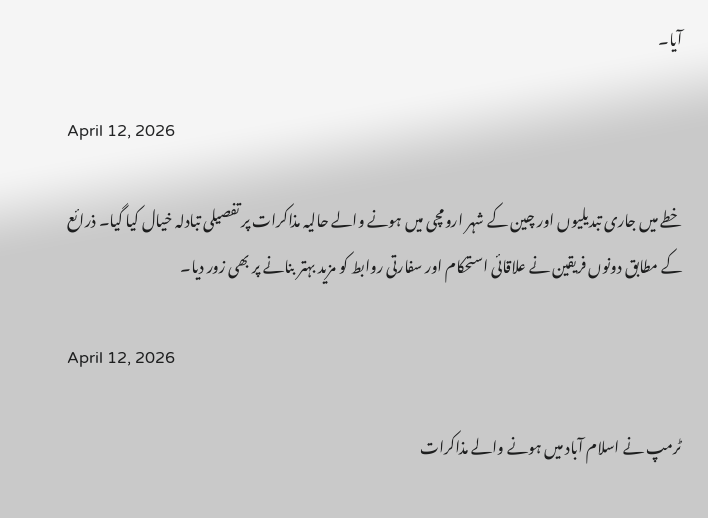آیا۔

April 12, 2026

خطے میں جاری تبدیلیوں اور چین کے شہر ارومچی میں ہونے والے حالیہ مذاکرات پر تفصیلی تبادلہ خیال کیا گیا۔ ذرائع کے مطابق دونوں فریقین نے علاقائی استحکام اور سفارتی روابط کو مزید بہتر بنانے پر بھی زور دیا۔

April 12, 2026

ٹرمپ نے اسلام آباد میں ہونے والے مذاکرات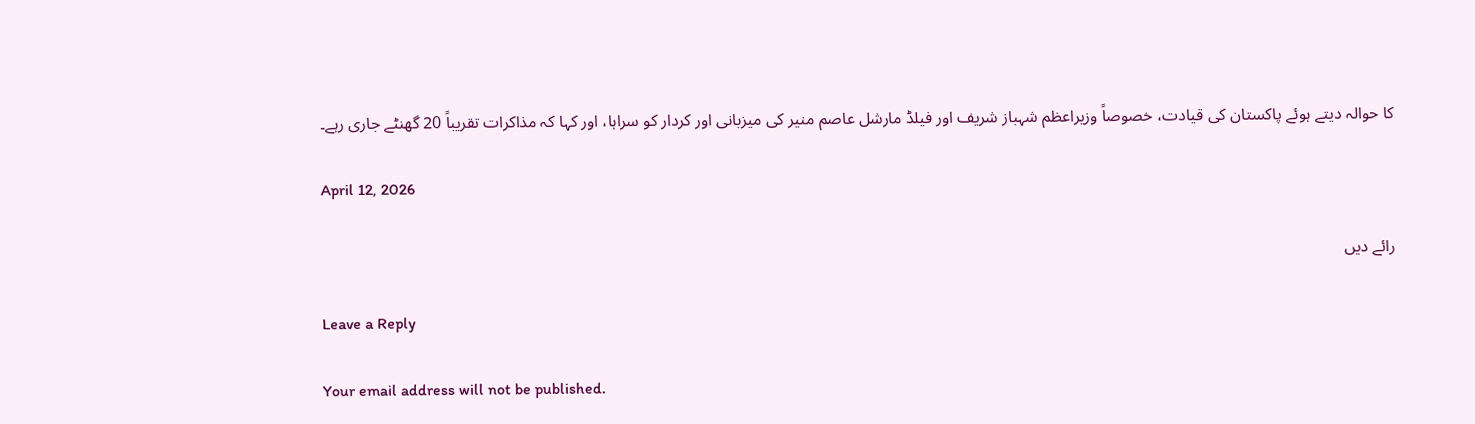کا حوالہ دیتے ہوئے پاکستان کی قیادت، خصوصاً وزیراعظم شہباز شریف اور فیلڈ مارشل عاصم منیر کی میزبانی اور کردار کو سراہا، اور کہا کہ مذاکرات تقریباً 20 گھنٹے جاری رہے۔

April 12, 2026

رائے دیں

Leave a Reply

Your email address will not be published.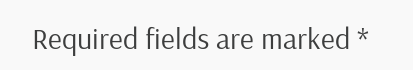Required fields are marked *